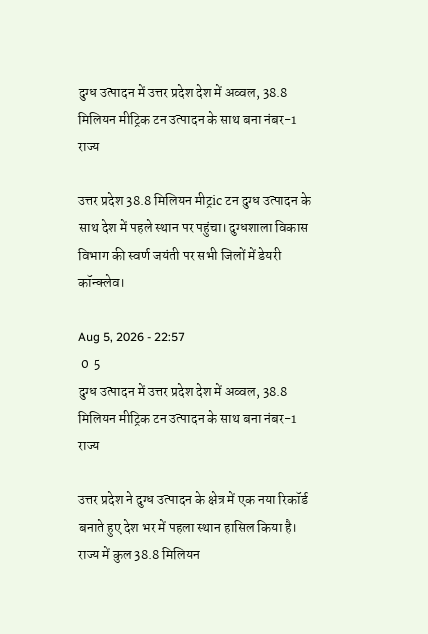दुग्ध उत्पादन में उत्तर प्रदेश देश में अव्वल, 38.8 मिलियन मीट्रिक टन उत्पादन के साथ बना नंबर-1 राज्य

उत्तर प्रदेश 38.8 मिलियन मीट्रic टन दुग्ध उत्पादन के साथ देश में पहले स्थान पर पहुंचा। दुग्धशाला विकास विभाग की स्वर्ण जयंती पर सभी जिलों में डेयरी कॉन्क्लेव।

Aug 5, 2026 - 22:57
 0  5
दुग्ध उत्पादन में उत्तर प्रदेश देश में अव्वल, 38.8 मिलियन मीट्रिक टन उत्पादन के साथ बना नंबर-1 राज्य

उत्तर प्रदेश ने दुग्ध उत्पादन के क्षेत्र में एक नया रिकॉर्ड बनाते हुए देश भर में पहला स्थान हासिल किया है। राज्य में कुल 38.8 मिलियन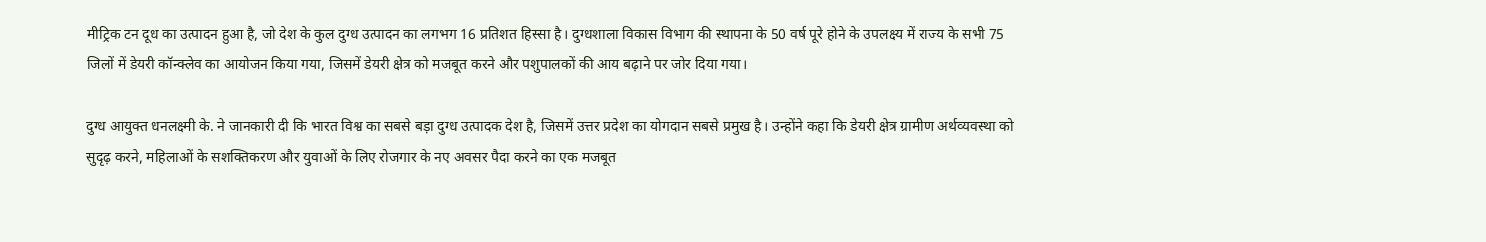मीट्रिक टन दूध का उत्पादन हुआ है, जो देश के कुल दुग्ध उत्पादन का लगभग 16 प्रतिशत हिस्सा है। दुग्धशाला विकास विभाग की स्थापना के 50 वर्ष पूरे होने के उपलक्ष्य में राज्य के सभी 75 जिलों में डेयरी कॉन्क्लेव का आयोजन किया गया, जिसमें डेयरी क्षेत्र को मजबूत करने और पशुपालकों की आय बढ़ाने पर जोर दिया गया।

दुग्ध आयुक्त धनलक्ष्मी के. ने जानकारी दी कि भारत विश्व का सबसे बड़ा दुग्ध उत्पादक देश है, जिसमें उत्तर प्रदेश का योगदान सबसे प्रमुख है। उन्होंने कहा कि डेयरी क्षेत्र ग्रामीण अर्थव्यवस्था को सुदृढ़ करने, महिलाओं के सशक्तिकरण और युवाओं के लिए रोजगार के नए अवसर पैदा करने का एक मजबूत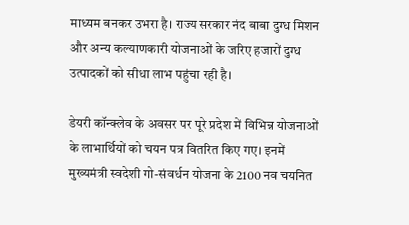माध्यम बनकर उभरा है। राज्य सरकार नंद बाबा दुग्ध मिशन और अन्य कल्याणकारी योजनाओं के जरिए हजारों दुग्ध उत्पादकों को सीधा लाभ पहुंचा रही है।

डेयरी कॉन्क्लेव के अवसर पर पूरे प्रदेश में विभिन्न योजनाओं के लाभार्थियों को चयन पत्र वितरित किए गए। इनमें मुख्यमंत्री स्वदेशी गो-संवर्धन योजना के 2100 नव चयनित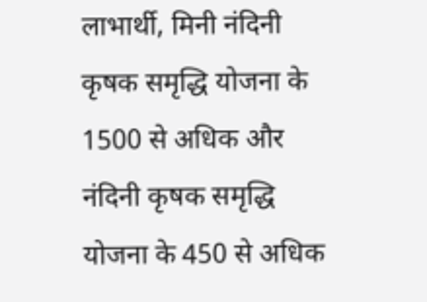लाभार्थी, मिनी नंदिनी कृषक समृद्धि योजना के 1500 से अधिक और नंदिनी कृषक समृद्धि योजना के 450 से अधिक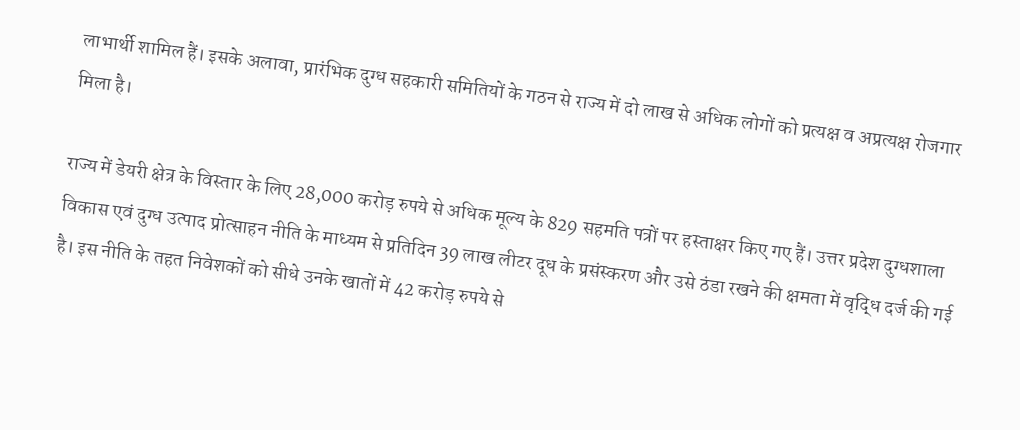लाभार्थी शामिल हैं। इसके अलावा, प्रारंभिक दुग्ध सहकारी समितियों के गठन से राज्य में दो लाख से अधिक लोगों को प्रत्यक्ष व अप्रत्यक्ष रोजगार मिला है।

राज्य में डेयरी क्षेत्र के विस्तार के लिए 28,000 करोड़ रुपये से अधिक मूल्य के 829 सहमति पत्रों पर हस्ताक्षर किए गए हैं। उत्तर प्रदेश दुग्धशाला विकास एवं दुग्ध उत्पाद प्रोत्साहन नीति के माध्यम से प्रतिदिन 39 लाख लीटर दूध के प्रसंस्करण और उसे ठंडा रखने की क्षमता में वृद्धि दर्ज की गई है। इस नीति के तहत निवेशकों को सीधे उनके खातों में 42 करोड़ रुपये से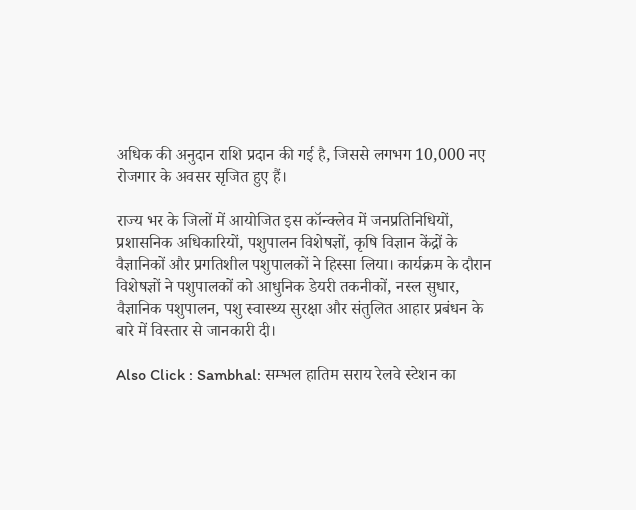अधिक की अनुदान राशि प्रदान की गई है, जिससे लगभग 10,000 नए रोजगार के अवसर सृजित हुए हैं।

राज्य भर के जिलों में आयोजित इस कॉन्क्लेव में जनप्रतिनिधियों, प्रशासनिक अधिकारियों, पशुपालन विशेषज्ञों, कृषि विज्ञान केंद्रों के वैज्ञानिकों और प्रगतिशील पशुपालकों ने हिस्सा लिया। कार्यक्रम के दौरान विशेषज्ञों ने पशुपालकों को आधुनिक डेयरी तकनीकों, नस्ल सुधार, वैज्ञानिक पशुपालन, पशु स्वास्थ्य सुरक्षा और संतुलित आहार प्रबंधन के बारे में विस्तार से जानकारी दी।

Also Click : Sambhal: सम्भल हातिम सराय रेलवे स्टेशन का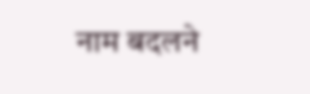नाम बदलने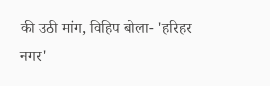की उठी मांग, विहिप बोला- 'हरिहर नगर'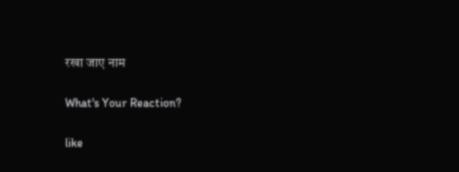रखा जाए नाम

What's Your Reaction?

like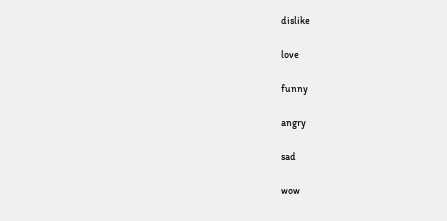dislike

love

funny

angry

sad

wow